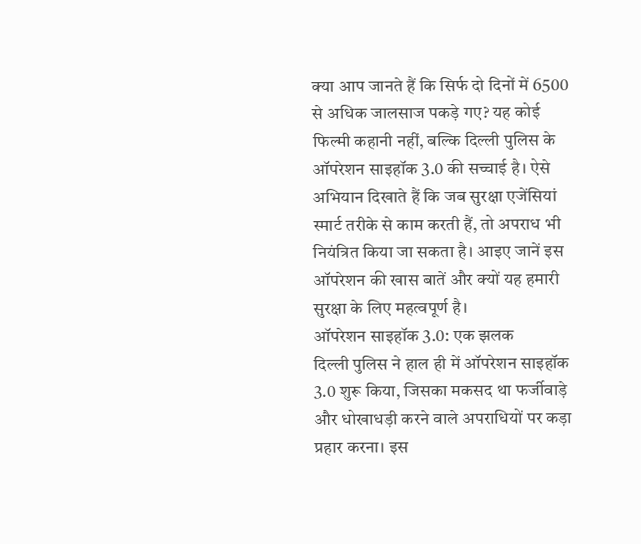क्या आप जानते हैं कि सिर्फ दो दिनों में 6500 से अधिक जालसाज पकड़े गए? यह कोई फिल्मी कहानी नहीं, बल्कि दिल्ली पुलिस के ऑपरेशन साइहॉक 3.0 की सच्चाई है। ऐसे अभियान दिखाते हैं कि जब सुरक्षा एजेंसियां स्मार्ट तरीके से काम करती हैं, तो अपराध भी नियंत्रित किया जा सकता है। आइए जानें इस ऑपरेशन की खास बातें और क्यों यह हमारी सुरक्षा के लिए महत्वपूर्ण है।
ऑपरेशन साइहॉक 3.0: एक झलक
दिल्ली पुलिस ने हाल ही में ऑपरेशन साइहॉक 3.0 शुरू किया, जिसका मकसद था फर्जीवाड़े और धोखाधड़ी करने वाले अपराधियों पर कड़ा प्रहार करना। इस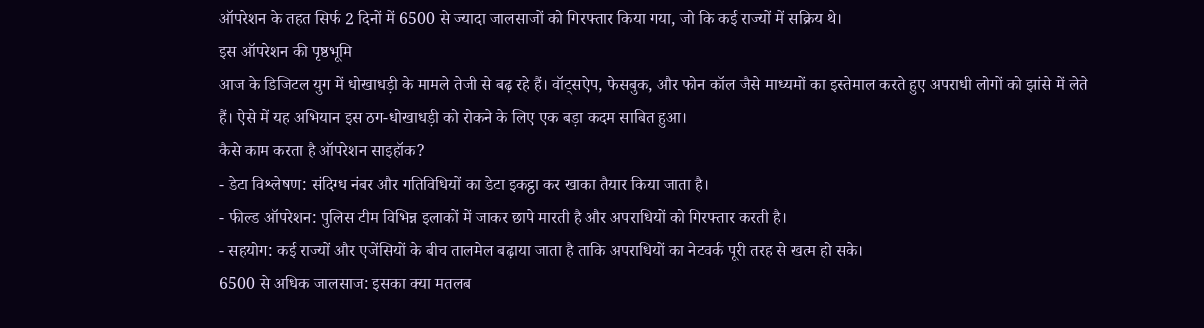ऑपरेशन के तहत सिर्फ 2 दिनों में 6500 से ज्यादा जालसाजों को गिरफ्तार किया गया, जो कि कई राज्यों में सक्रिय थे।
इस ऑपरेशन की पृष्ठभूमि
आज के डिजिटल युग में धोखाधड़ी के मामले तेजी से बढ़ रहे हैं। वॉट्सऐप, फेसबुक, और फोन कॉल जैसे माध्यमों का इस्तेमाल करते हुए अपराधी लोगों को झांसे में लेते हैं। ऐसे में यह अभियान इस ठग-धोखाधड़ी को रोकने के लिए एक बड़ा कदम साबित हुआ।
कैसे काम करता है ऑपरेशन साइहॉक?
- डेटा विश्लेषण: संदिग्ध नंबर और गतिविधियों का डेटा इकट्ठा कर खाका तैयार किया जाता है।
- फील्ड ऑपरेशन: पुलिस टीम विभिन्न इलाकों में जाकर छापे मारती है और अपराधियों को गिरफ्तार करती है।
- सहयोग: कई राज्यों और एजेंसियों के बीच तालमेल बढ़ाया जाता है ताकि अपराधियों का नेटवर्क पूरी तरह से खत्म हो सके।
6500 से अधिक जालसाज: इसका क्या मतलब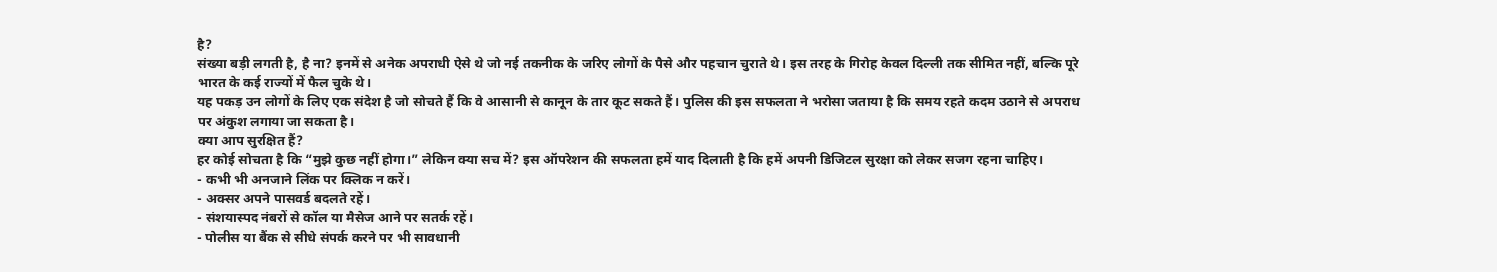है?
संख्या बड़ी लगती है, है ना? इनमें से अनेक अपराधी ऐसे थे जो नई तकनीक के जरिए लोगों के पैसे और पहचान चुराते थे। इस तरह के गिरोह केवल दिल्ली तक सीमित नहीं, बल्कि पूरे भारत के कई राज्यों में फैल चुके थे।
यह पकड़ उन लोगों के लिए एक संदेश है जो सोचते हैं कि वे आसानी से कानून के तार कूट सकते हैं। पुलिस की इस सफलता ने भरोसा जताया है कि समय रहते कदम उठाने से अपराध पर अंकुश लगाया जा सकता है।
क्या आप सुरक्षित हैं?
हर कोई सोचता है कि “मुझे कुछ नहीं होगा।” लेकिन क्या सच में? इस ऑपरेशन की सफलता हमें याद दिलाती है कि हमें अपनी डिजिटल सुरक्षा को लेकर सजग रहना चाहिए।
- कभी भी अनजाने लिंक पर क्लिक न करें।
- अक्सर अपने पासवर्ड बदलते रहें।
- संशयास्पद नंबरों से कॉल या मैसेज आने पर सतर्क रहें।
- पोलीस या बैंक से सीधे संपर्क करने पर भी सावधानी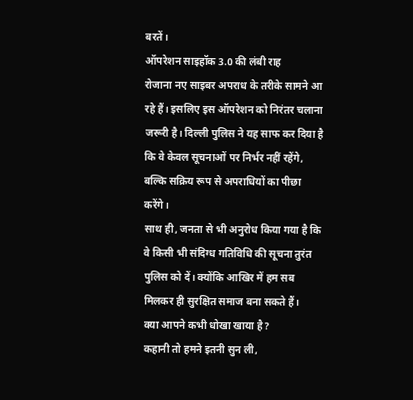बरतें।
ऑपरेशन साइहॉक 3.0 की लंबी राह
रोजाना नए साइबर अपराध के तरीके सामने आ रहे हैं। इसलिए इस ऑपरेशन को निरंतर चलाना जरूरी है। दिल्ली पुलिस ने यह साफ कर दिया है कि वे केवल सूचनाओं पर निर्भर नहीं रहेंगे, बल्कि सक्रिय रूप से अपराधियों का पीछा करेंगे।
साथ ही, जनता से भी अनुरोध किया गया है कि वे किसी भी संदिग्ध गतिविधि की सूचना तुरंत पुलिस को दें। क्योंकि आखिर में हम सब मिलकर ही सुरक्षित समाज बना सकते हैं।
क्या आपने कभी धोखा खाया है?
कहानी तो हमने इतनी सुन ली,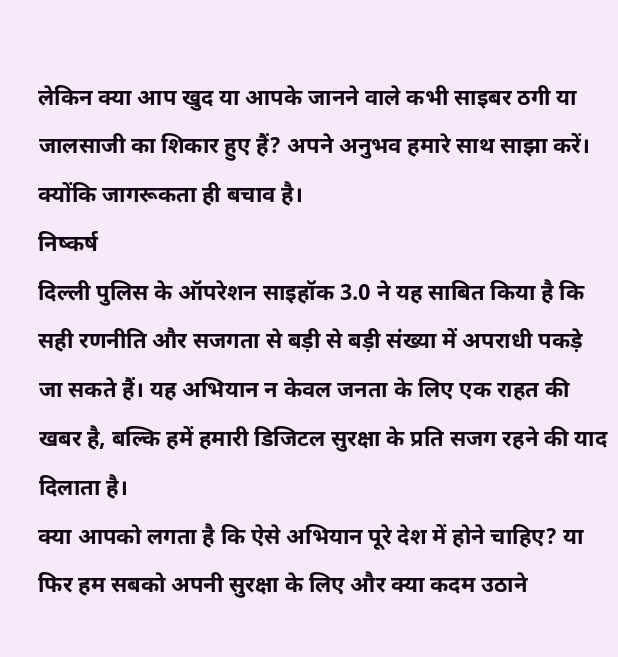लेकिन क्या आप खुद या आपके जानने वाले कभी साइबर ठगी या जालसाजी का शिकार हुए हैं? अपने अनुभव हमारे साथ साझा करें। क्योंकि जागरूकता ही बचाव है।
निष्कर्ष
दिल्ली पुलिस के ऑपरेशन साइहॉक 3.0 ने यह साबित किया है कि सही रणनीति और सजगता से बड़ी से बड़ी संख्या में अपराधी पकड़े जा सकते हैं। यह अभियान न केवल जनता के लिए एक राहत की खबर है, बल्कि हमें हमारी डिजिटल सुरक्षा के प्रति सजग रहने की याद दिलाता है।
क्या आपको लगता है कि ऐसे अभियान पूरे देश में होने चाहिए? या फिर हम सबको अपनी सुरक्षा के लिए और क्या कदम उठाने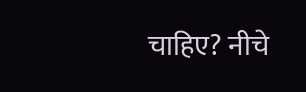चाहिए? नीचे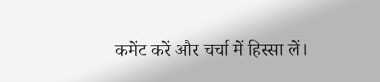कमेंट करें और चर्चा में हिस्सा लें।